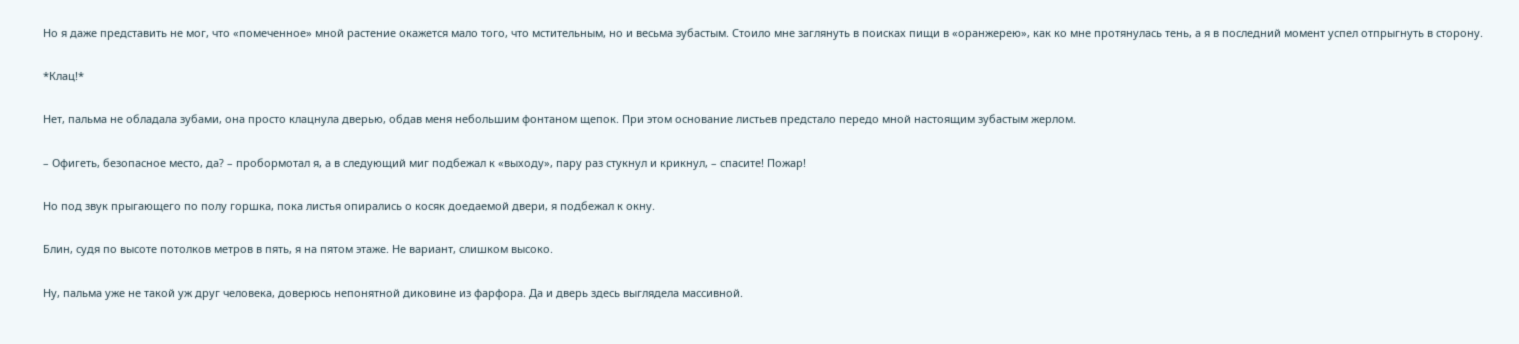Но я даже представить не мог, что «помеченное» мной растение окажется мало того, что мстительным, но и весьма зубастым. Стоило мне заглянуть в поисках пищи в «оранжерею», как ко мне протянулась тень, а я в последний момент успел отпрыгнуть в сторону.

*Клац!*

Нет, пальма не обладала зубами, она просто клацнула дверью, обдав меня небольшим фонтаном щепок. При этом основание листьев предстало передо мной настоящим зубастым жерлом.

– Офигеть, безопасное место, да? – пробормотал я, а в следующий миг подбежал к «выходу», пару раз стукнул и крикнул, – спасите! Пожар!

Но под звук прыгающего по полу горшка, пока листья опирались о косяк доедаемой двери, я подбежал к окну.

Блин, судя по высоте потолков метров в пять, я на пятом этаже. Не вариант, слишком высоко.

Ну, пальма уже не такой уж друг человека, доверюсь непонятной диковине из фарфора. Да и дверь здесь выглядела массивной.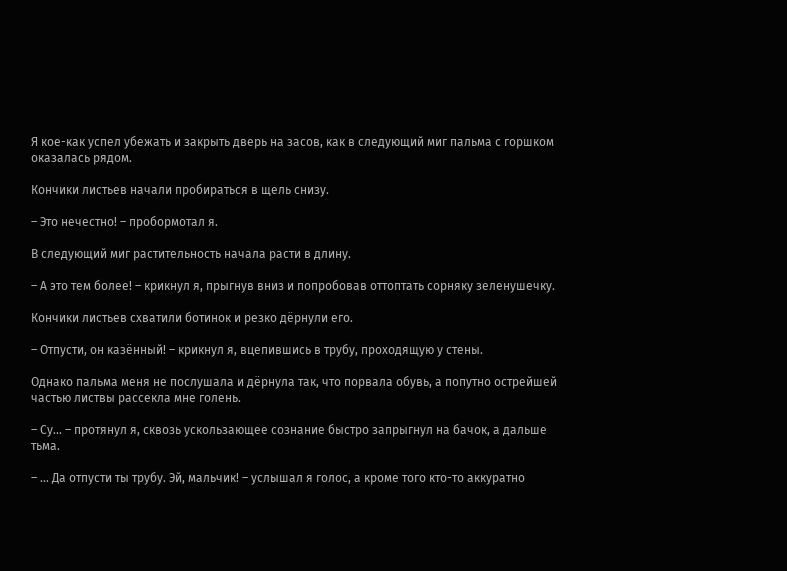Я кое-как успел убежать и закрыть дверь на засов, как в следующий миг пальма с горшком оказалась рядом.

Кончики листьев начали пробираться в щель снизу.

– Это нечестно! – пробормотал я.

В следующий миг растительность начала расти в длину.

– А это тем более! – крикнул я, прыгнув вниз и попробовав оттоптать сорняку зеленушечку.

Кончики листьев схватили ботинок и резко дёрнули его.

– Отпусти, он казённый! – крикнул я, вцепившись в трубу, проходящую у стены.

Однако пальма меня не послушала и дёрнула так, что порвала обувь, а попутно острейшей частью листвы рассекла мне голень.

– Су… – протянул я, сквозь ускользающее сознание быстро запрыгнул на бачок, а дальше тьма.

– … Да отпусти ты трубу. Эй, мальчик! – услышал я голос, а кроме того кто-то аккуратно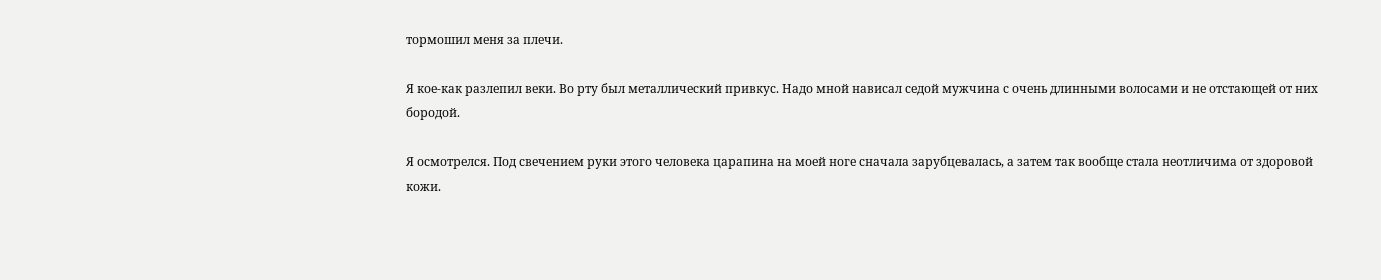тормошил меня за плечи.

Я кое-как разлепил веки. Во рту был металлический привкус. Надо мной нависал седой мужчина с очень длинными волосами и не отстающей от них бородой.

Я осмотрелся. Под свечением руки этого человека царапина на моей ноге сначала зарубцевалась, а затем так вообще стала неотличима от здоровой кожи.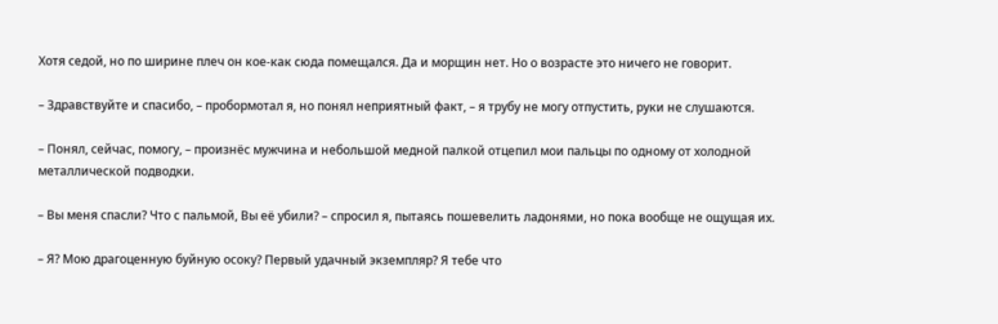Хотя седой, но по ширине плеч он кое-как сюда помещался. Да и морщин нет. Но о возрасте это ничего не говорит.

– Здравствуйте и спасибо, – пробормотал я, но понял неприятный факт, – я трубу не могу отпустить, руки не слушаются.

– Понял, сейчас, помогу, – произнёс мужчина и небольшой медной палкой отцепил мои пальцы по одному от холодной металлической подводки.

– Вы меня спасли? Что с пальмой, Вы её убили? – спросил я, пытаясь пошевелить ладонями, но пока вообще не ощущая их.

– Я? Мою драгоценную буйную осоку? Первый удачный экземпляр? Я тебе что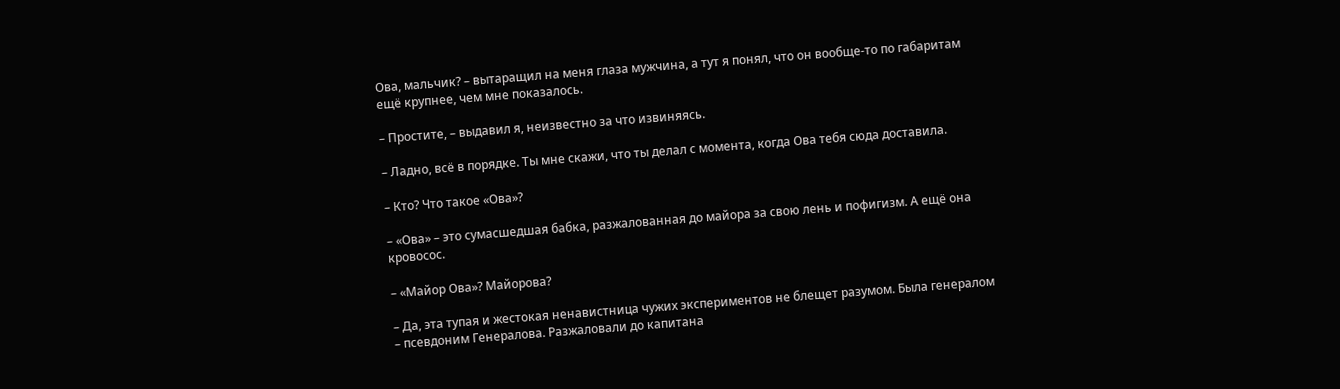Ова, мальчик? – вытаращил на меня глаза мужчина, а тут я понял, что он вообще-то по габаритам ещё крупнее, чем мне показалось.

– Простите, – выдавил я, неизвестно за что извиняясь.

– Ладно, всё в порядке. Ты мне скажи, что ты делал с момента, когда Ова тебя сюда доставила.

– Кто? Что такое «Ова»?

– «Ова» – это сумасшедшая бабка, разжалованная до майора за свою лень и пофигизм. А ещё она кровосос.

– «Майор Ова»? Майорова?

– Да, эта тупая и жестокая ненавистница чужих экспериментов не блещет разумом. Была генералом – псевдоним Генералова. Разжаловали до капитана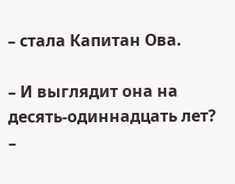– стала Капитан Ова.

– И выглядит она на десять-одиннадцать лет? –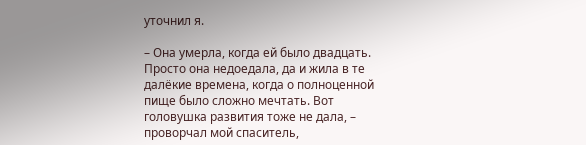уточнил я.

– Она умерла, когда ей было двадцать. Просто она недоедала, да и жила в те далёкие времена, когда о полноценной пище было сложно мечтать. Вот головушка развития тоже не дала, – проворчал мой спаситель,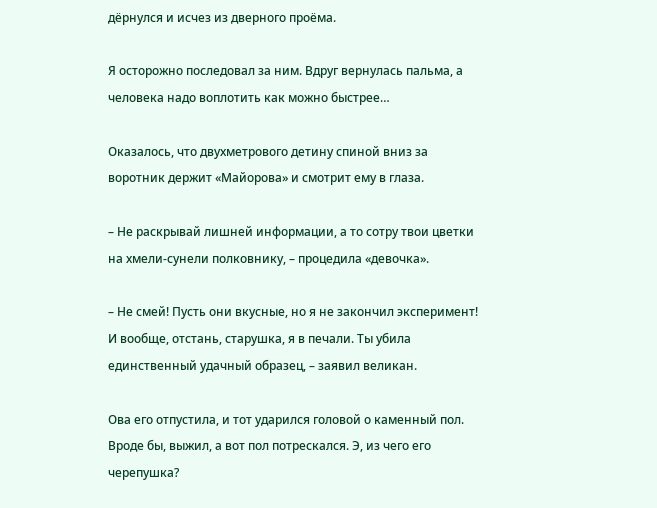дёрнулся и исчез из дверного проёма.

Я осторожно последовал за ним. Вдруг вернулась пальма, а человека надо воплотить как можно быстрее…

Оказалось, что двухметрового детину спиной вниз за воротник держит «Майорова» и смотрит ему в глаза.

– Не раскрывай лишней информации, а то сотру твои цветки на хмели-сунели полковнику, – процедила «девочка».

– Не смей! Пусть они вкусные, но я не закончил эксперимент! И вообще, отстань, старушка, я в печали. Ты убила единственный удачный образец, – заявил великан.

Ова его отпустила, и тот ударился головой о каменный пол. Вроде бы, выжил, а вот пол потрескался. Э, из чего его черепушка?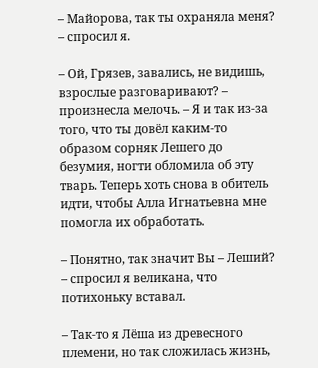– Майорова, так ты охраняла меня? – спросил я.

– Ой, Грязев, завались, не видишь, взрослые разговаривают? – произнесла мелочь. – Я и так из-за того, что ты довёл каким-то образом сорняк Лешего до безумия, ногти обломила об эту тварь. Теперь хоть снова в обитель идти, чтобы Алла Игнатьевна мне помогла их обработать.

– Понятно, так значит Вы – Леший? – спросил я великана, что потихоньку вставал.

– Так-то я Лёша из древесного племени, но так сложилась жизнь,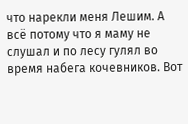что нарекли меня Лешим. А всё потому что я маму не слушал и по лесу гулял во время набега кочевников. Вот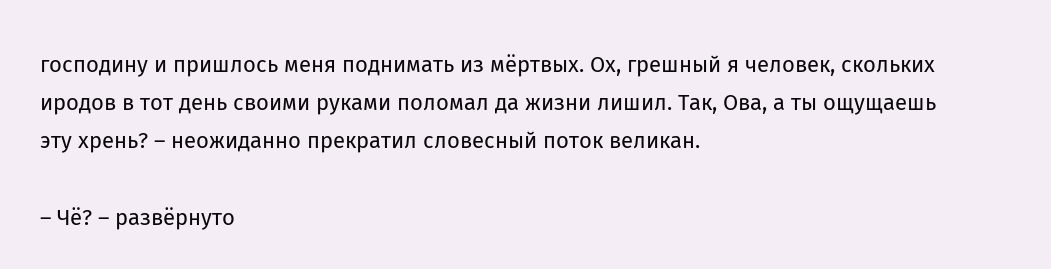господину и пришлось меня поднимать из мёртвых. Ох, грешный я человек, скольких иродов в тот день своими руками поломал да жизни лишил. Так, Ова, а ты ощущаешь эту хрень? – неожиданно прекратил словесный поток великан.

– Чё? – развёрнуто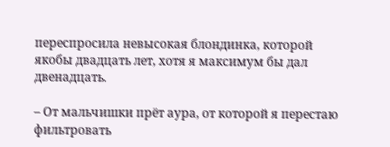переспросила невысокая блондинка, которой якобы двадцать лет, хотя я максимум бы дал двенадцать.

– От мальчишки прёт аура, от которой я перестаю фильтровать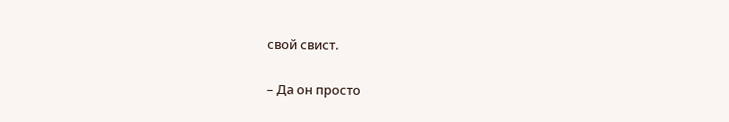свой свист.

– Да он просто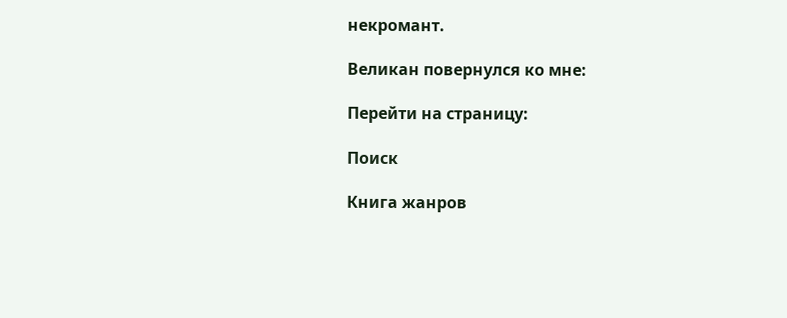некромант.

Великан повернулся ко мне:

Перейти на страницу:

Поиск

Книга жанров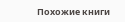Похожие книги